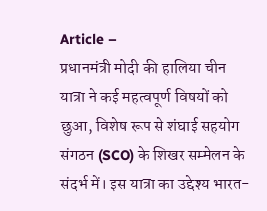Article –
प्रधानमंत्री मोदी की हालिया चीन यात्रा ने कई महत्वपूर्ण विषयों को छुआ, विशेष रूप से शंघाई सहयोग संगठन (SCO) के शिखर सम्मेलन के संदर्भ में। इस यात्रा का उद्देश्य भारत-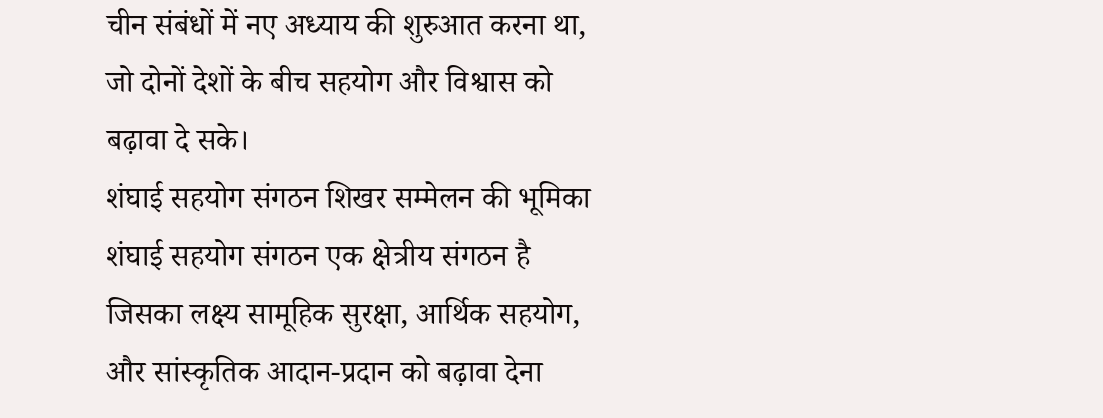चीन संबंधों में नए अध्याय की शुरुआत करना था, जो दोनों देशों के बीच सहयोग और विश्वास को बढ़ावा दे सके।
शंघाई सहयोग संगठन शिखर सम्मेलन की भूमिका
शंघाई सहयोग संगठन एक क्षेत्रीय संगठन है जिसका लक्ष्य सामूहिक सुरक्षा, आर्थिक सहयोग, और सांस्कृतिक आदान-प्रदान को बढ़ावा देना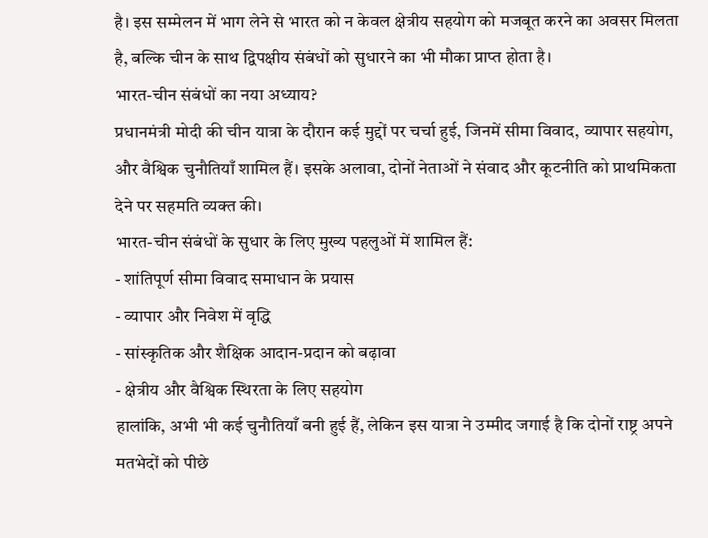है। इस सम्मेलन में भाग लेने से भारत को न केवल क्षेत्रीय सहयोग को मजबूत करने का अवसर मिलता है, बल्कि चीन के साथ द्विपक्षीय संबंधों को सुधारने का भी मौका प्राप्त होता है।
भारत-चीन संबंधों का नया अध्याय?
प्रधानमंत्री मोदी की चीन यात्रा के दौरान कई मुद्दों पर चर्चा हुई, जिनमें सीमा विवाद, व्यापार सहयोग, और वैश्विक चुनौतियाँ शामिल हैं। इसके अलावा, दोनों नेताओं ने संवाद और कूटनीति को प्राथमिकता देने पर सहमति व्यक्त की।
भारत-चीन संबंधों के सुधार के लिए मुख्य पहलुओं में शामिल हैं:
- शांतिपूर्ण सीमा विवाद समाधान के प्रयास
- व्यापार और निवेश में वृद्धि
- सांस्कृतिक और शैक्षिक आदान-प्रदान को बढ़ावा
- क्षेत्रीय और वैश्विक स्थिरता के लिए सहयोग
हालांकि, अभी भी कई चुनौतियाँ बनी हुई हैं, लेकिन इस यात्रा ने उम्मीद जगाई है कि दोनों राष्ट्र अपने मतभेदों को पीछे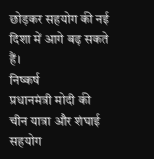छोड़कर सहयोग की नई दिशा में आगे बढ़ सकते हैं।
निष्कर्ष
प्रधानमंत्री मोदी की चीन यात्रा और शंघाई सहयोग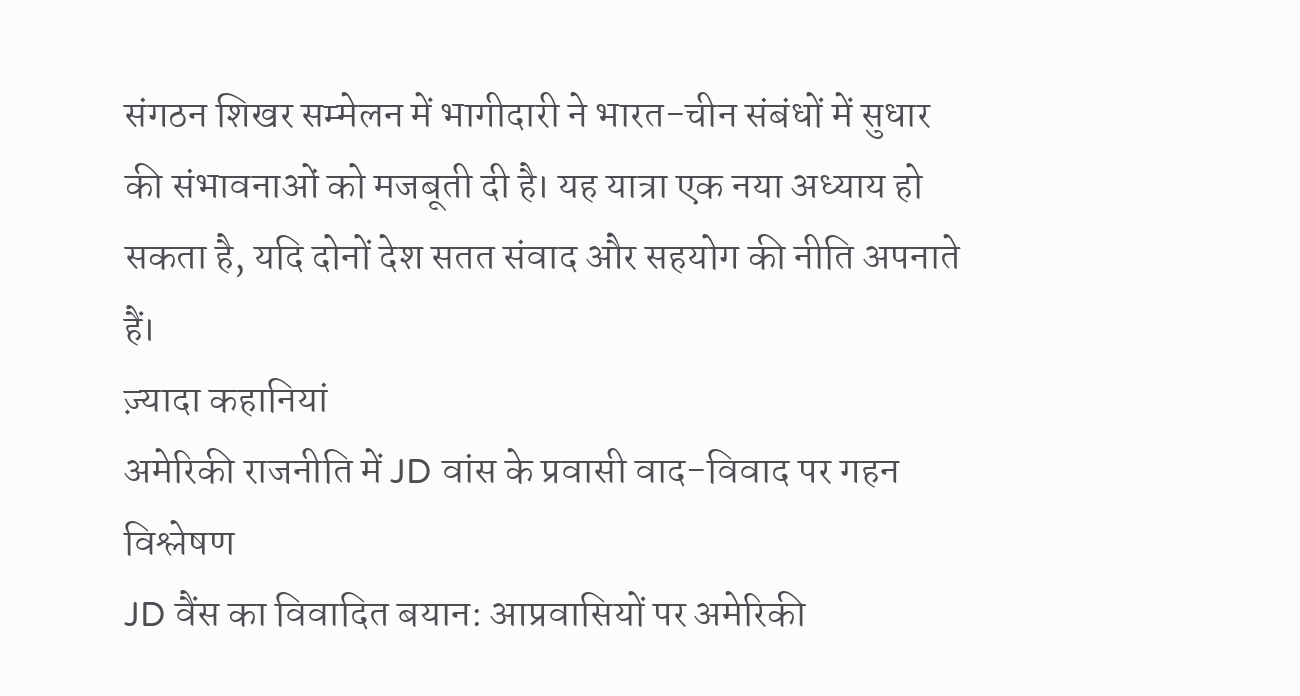संगठन शिखर सम्मेलन में भागीदारी ने भारत-चीन संबंधों में सुधार की संभावनाओं को मजबूती दी है। यह यात्रा एक नया अध्याय हो सकता है, यदि दोनों देश सतत संवाद और सहयोग की नीति अपनाते हैं।
ज़्यादा कहानियां
अमेरिकी राजनीति में JD वांस के प्रवासी वाद-विवाद पर गहन विश्लेषण
JD वैंस का विवादित बयान: आप्रवासियों पर अमेरिकी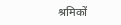श्रमिकों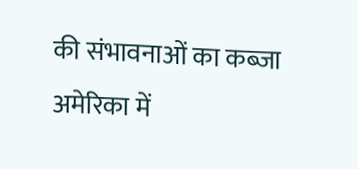की संभावनाओं का कब्जा
अमेरिका में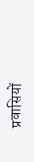प्रवासियों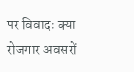पर विवादः क्या रोजगार अवसरों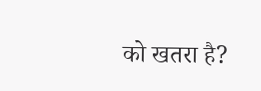को खतरा है?